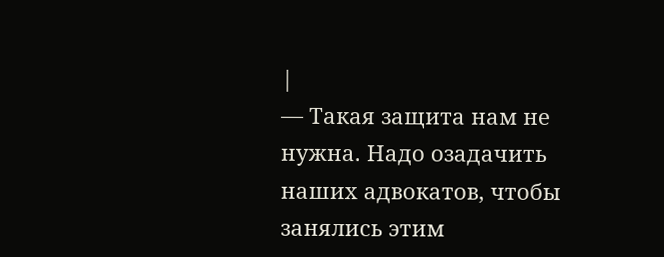|
— Такая защита нам не нужна. Надо озадачить наших адвокатов, чтобы занялись этим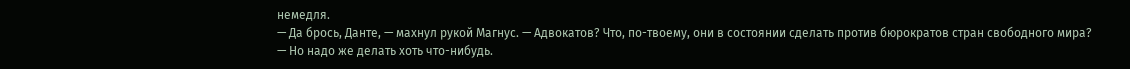немедля.
— Да брось, Данте, — махнул рукой Магнус. — Адвокатов? Что, по-твоему, они в состоянии сделать против бюрократов стран свободного мира?
— Но надо же делать хоть что-нибудь.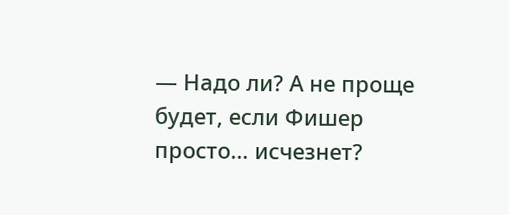— Надо ли? А не проще будет, если Фишер просто… исчезнет?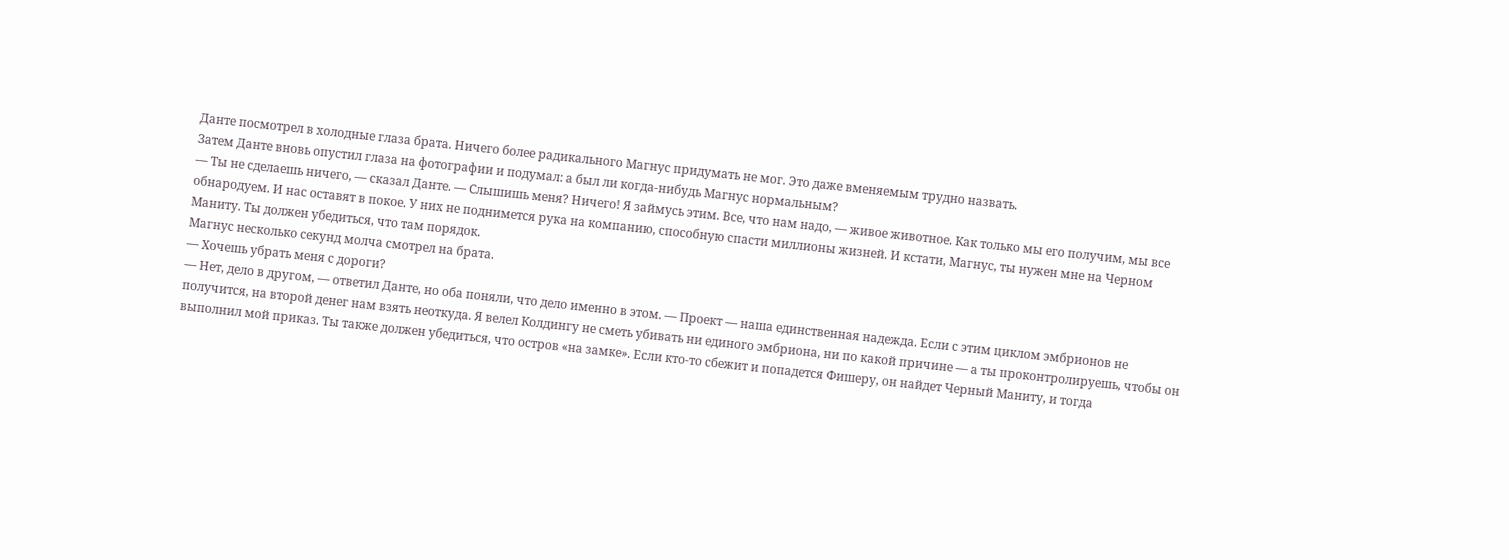Данте посмотрел в холодные глаза брата. Ничего более радикального Магнус придумать не мог. Это даже вменяемым трудно назвать.
Затем Данте вновь опустил глаза на фотографии и подумал: а был ли когда-нибудь Магнус нормальным?
— Ты не сделаешь ничего, — сказал Данте. — Слышишь меня? Ничего! Я займусь этим. Все, что нам надо, — живое животное. Как только мы его получим, мы все обнародуем. И нас оставят в покое. У них не поднимется рука на компанию, способную спасти миллионы жизней. И кстати, Магнус, ты нужен мне на Черном Маниту. Ты должен убедиться, что там порядок.
Магнус несколько секунд молча смотрел на брата.
— Хочешь убрать меня с дороги?
— Нет, дело в другом, — ответил Данте, но оба поняли, что дело именно в этом. — Проект — наша единственная надежда. Если с этим циклом эмбрионов не получится, на второй денег нам взять неоткуда. Я велел Колдингу не сметь убивать ни единого эмбриона, ни по какой причине — а ты проконтролируешь, чтобы он выполнил мой приказ. Ты также должен убедиться, что остров «на замке». Если кто-то сбежит и попадется Фишеру, он найдет Черный Маниту, и тогда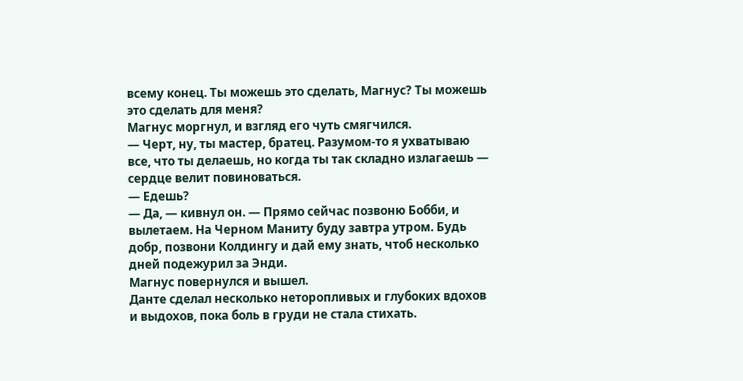всему конец. Ты можешь это сделать, Магнус? Ты можешь это сделать для меня?
Магнус моргнул, и взгляд его чуть смягчился.
— Черт, ну, ты мастер, братец. Разумом-то я ухватываю все, что ты делаешь, но когда ты так складно излагаешь — сердце велит повиноваться.
— Едешь?
— Да, — кивнул он. — Прямо сейчас позвоню Бобби, и вылетаем. На Черном Маниту буду завтра утром. Будь добр, позвони Колдингу и дай ему знать, чтоб несколько дней подежурил за Энди.
Магнус повернулся и вышел.
Данте сделал несколько неторопливых и глубоких вдохов и выдохов, пока боль в груди не стала стихать.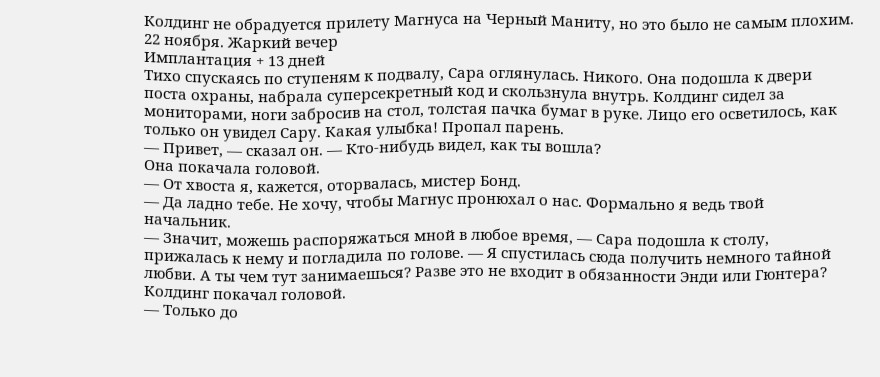Колдинг не обрадуется прилету Магнуса на Черный Маниту, но это было не самым плохим.
22 ноября. Жаркий вечер
Имплантация + 13 дней
Тихо спускаясь по ступеням к подвалу, Сара оглянулась. Никого. Она подошла к двери поста охраны, набрала суперсекретный код и скользнула внутрь. Колдинг сидел за мониторами, ноги забросив на стол, толстая пачка бумаг в руке. Лицо его осветилось, как только он увидел Сару. Какая улыбка! Пропал парень.
— Привет, — сказал он. — Кто-нибудь видел, как ты вошла?
Она покачала головой.
— От хвоста я, кажется, оторвалась, мистер Бонд.
— Да ладно тебе. Не хочу, чтобы Магнус пронюхал о нас. Формально я ведь твой начальник.
— Значит, можешь распоряжаться мной в любое время, — Сара подошла к столу, прижалась к нему и погладила по голове. — Я спустилась сюда получить немного тайной любви. А ты чем тут занимаешься? Разве это не входит в обязанности Энди или Гюнтера?
Колдинг покачал головой.
— Только до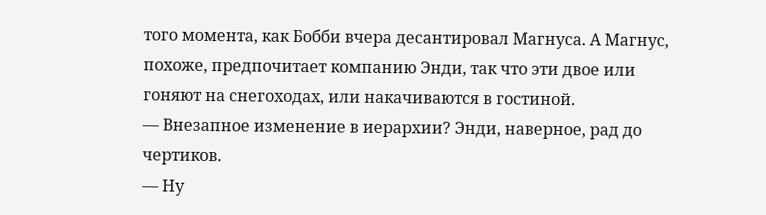того момента, как Бобби вчера десантировал Магнуса. А Магнус, похоже, предпочитает компанию Энди, так что эти двое или гоняют на снегоходах, или накачиваются в гостиной.
— Внезапное изменение в иерархии? Энди, наверное, рад до чертиков.
— Ну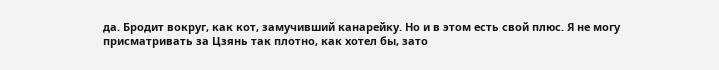да. Бродит вокруг, как кот, замучивший канарейку. Но и в этом есть свой плюс. Я не могу присматривать за Цзянь так плотно, как хотел бы, зато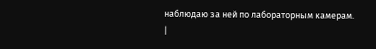наблюдаю за ней по лабораторным камерам. |